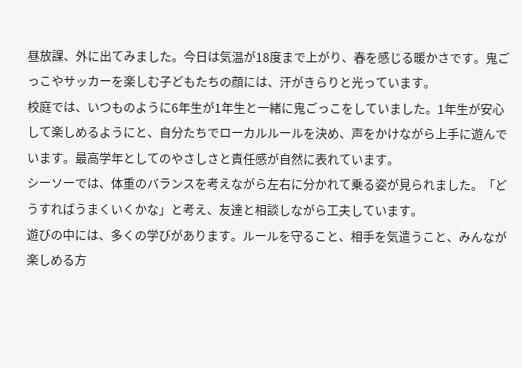昼放課、外に出てみました。今日は気温が18度まで上がり、春を感じる暖かさです。鬼ごっこやサッカーを楽しむ子どもたちの顔には、汗がきらりと光っています。
校庭では、いつものように6年生が1年生と一緒に鬼ごっこをしていました。1年生が安心して楽しめるようにと、自分たちでローカルルールを決め、声をかけながら上手に遊んでいます。最高学年としてのやさしさと責任感が自然に表れています。
シーソーでは、体重のバランスを考えながら左右に分かれて乗る姿が見られました。「どうすればうまくいくかな」と考え、友達と相談しながら工夫しています。
遊びの中には、多くの学びがあります。ルールを守ること、相手を気遣うこと、みんなが楽しめる方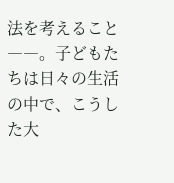法を考えること――。子どもたちは日々の生活の中で、こうした大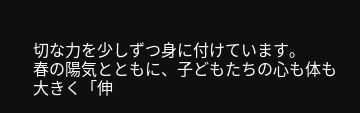切な力を少しずつ身に付けています。
春の陽気とともに、子どもたちの心も体も大きく「伸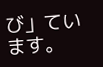び」ています。